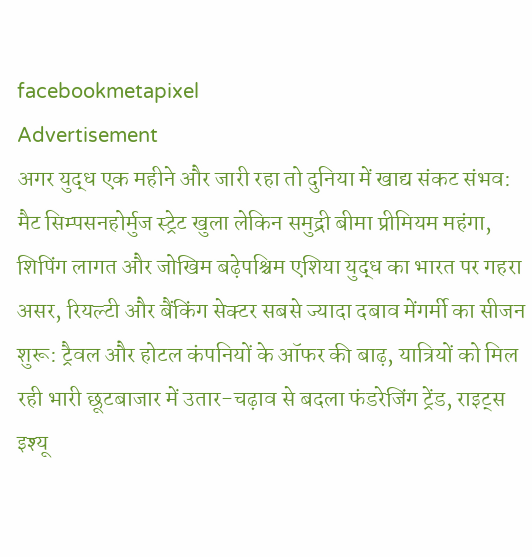facebookmetapixel
Advertisement
अगर युद्ध एक महीने और जारी रहा तो दुनिया में खाद्य संकट संभव: मैट सिम्पसनहोर्मुज स्ट्रेट खुला लेकिन समुद्री बीमा प्रीमियम महंगा, शिपिंग लागत और जोखिम बढ़ेपश्चिम एशिया युद्ध का भारत पर गहरा असर, रियल्टी और बैंकिंग सेक्टर सबसे ज्यादा दबाव मेंगर्मी का सीजन शुरू: ट्रैवल और होटल कंपनियों के ऑफर की बाढ़, यात्रियों को मिल रही भारी छूटबाजार में उतार-चढ़ाव से बदला फंडरेजिंग ट्रेंड, राइट्स इश्यू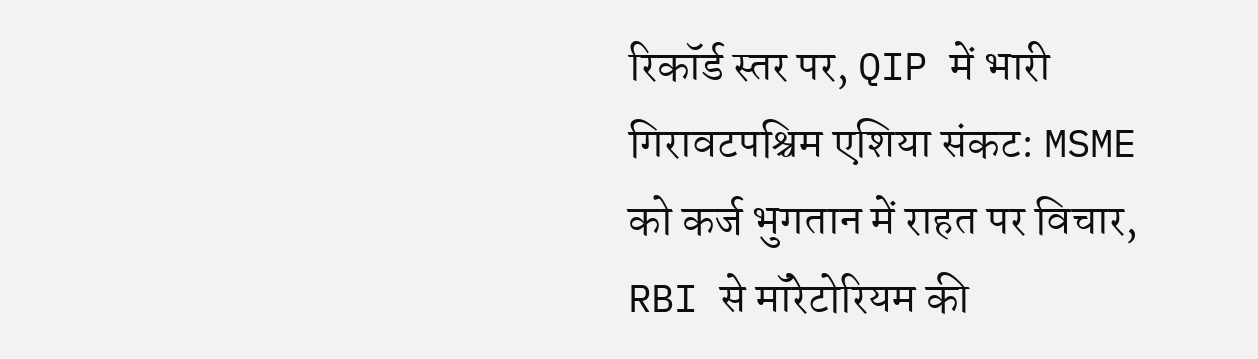रिकॉर्ड स्तर पर, QIP में भारी गिरावटपश्चिम एशिया संकट: MSME को कर्ज भुगतान में राहत पर विचार, RBI से मॉरेटोरियम की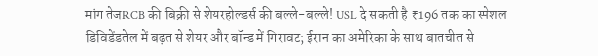मांग तेजRCB की बिक्री से शेयरहोल्डर्स की बल्ले-बल्ले! USL दे सकती है ₹196 तक का स्पेशल डिविडेंडतेल में बढ़त से शेयर और बॉन्ड में गिरावट; ईरान का अमेरिका के साथ बातचीत से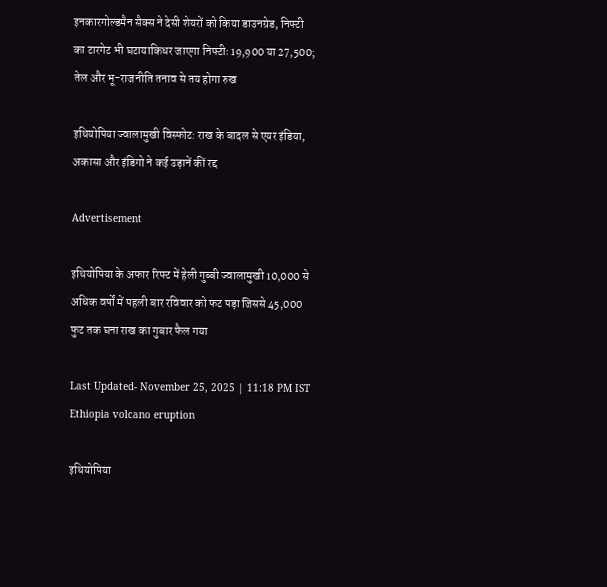इनकारगोल्डमैन सैक्स ने देसी शेयरों को किया डाउनग्रेड, निफ्टी का टारगेट भी घटायाकिधर जाएगा निफ्टीः 19,900 या 27,500; तेल और भू-राजनीति तनाव से तय होगा रुख

इथियोपिया ज्वालामुखी विस्फोट: राख के बादल से एयर इंडिया, अकासा और इंडिगो ने कई उड़ानें कीं रद्द

Advertisement

इथियोपिया के अफार रिफ्ट में हेली गुब्बी ज्वालामुखी 10,000 से अधिक वर्षों में पहली बार रविवार को फट पड़ा जिससे 45,000 फुट तक घना राख का गुबार फैल गया

Last Updated- November 25, 2025 | 11:18 PM IST
Ethiopia volcano eruption

इथियोपिया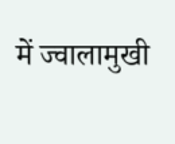में ज्वालामुखी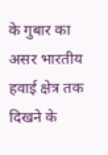के गुबार का असर भारतीय हवाई क्षेत्र तक दिखने के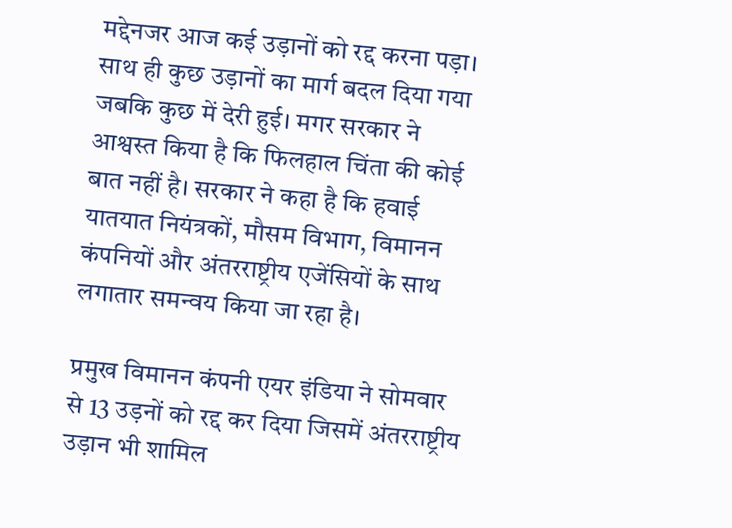मद्देनजर आज कई उड़ानों को रद्द करना पड़ा। साथ ही कुछ उड़ानों का मार्ग बदल दिया गया जबकि कुछ में देरी हुई। मगर सरकार ने आश्वस्त किया है कि फिलहाल चिंता की कोई बात नहीं है। सरकार ने कहा है कि हवाई यातयात नियंत्रकों, मौसम विभाग, विमानन कंपनियों और अंतरराष्ट्रीय एजेंसियों के साथ लगातार समन्वय किया जा रहा है।

प्रमुख विमानन कंपनी एयर इंडिया ने सोमवार से 13 उड़नों को रद्द कर दिया जिसमें अंतरराष्ट्रीय उड़ान भी शामिल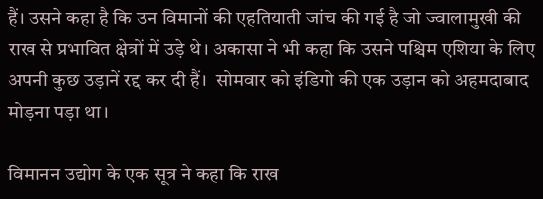हैं। उसने कहा है कि उन विमानों की एहतियाती जांच की गई है जो ज्वालामुखी की राख से प्रभावित क्षेत्रों में उड़े थे। अकासा ने भी कहा कि उसने पश्चिम एशिया के लिए अपनी कुछ उड़ानें रद्द कर दी हैं।  सोमवार को इंडिगो की एक उड़ान को अहमदाबाद मोड़ना पड़ा था।

विमानन उद्योग के एक सूत्र ने कहा कि राख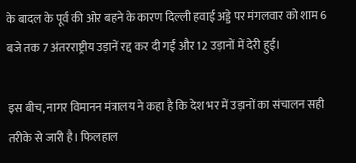के बादल के पूर्व की ओर बहने के कारण दिल्ली हवाई अड्डे पर मंगलवार को शाम 6 बजे तक 7 अंतरराष्ट्रीय उड़ानें रद्द कर दी गईं और 12 उड़ानों में देरी हुई।

इस बीच, नागर विमानन मंत्रालय ने कहा है कि देश भर में उड़ानों का संचालन सही तरीके से जारी है। फिलहाल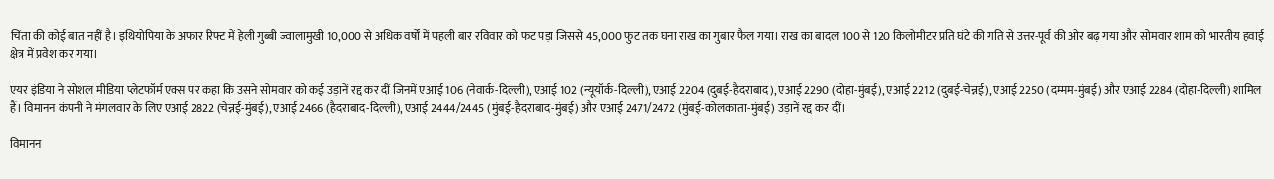चिंता की कोई बात नहीं है। इथियोपिया के अफार रिफ्ट में हेली गुब्बी ज्वालामुखी 10,000 से अधिक वर्षों में पहली बार रविवार को फट पड़ा जिससे 45,000 फुट तक घना राख का गुबार फैल गया। राख का बादल 100 से 120 किलोमीटर प्रति घंटे की गति से उत्तर-पूर्व की ओर बढ़ गया और सोमवार शाम को भारतीय हवाई क्षेत्र में प्रवेश कर गया।

एयर इंडिया ने सोशल मीडिया प्लेटफॉर्म एक्स पर कहा कि उसने सोमवार को कई उड़ानें रद्द कर दीं जिनमें एआई 106 (नेवार्क-दिल्ली), एआई 102 (न्यूयॉर्क-दिल्ली), एआई 2204 (दुबई-हैदराबाद), एआई 2290 (दोहा-मुंबई), एआई 2212 (दुबई-चेन्नई), एआई 2250 (दम्मम-मुंबई) और एआई 2284 (दोहा-दिल्ली) शामिल हैं। विमानन कंपनी ने मंगलवार के लिए एआई 2822 (चेन्नई-मुंबई), एआई 2466 (हैदराबाद-दिल्ली), एआई 2444/2445 (मुंबई-हैदराबाद-मुंबई) और एआई 2471/2472 (मुंबई-कोलकाता-मुंबई) उड़ानें रद्द कर दीं।

विमानन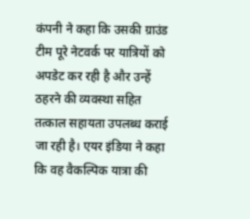कंपनी ने कहा कि उसकी ग्राउंड टीम पूरे नेटवर्क पर यात्रियों को अपडेट कर रही है और उन्हें ठहरने की व्यवस्था सहित तत्काल सहायता उपलब्ध कराई जा रही है। एयर इंडिया ने कहा कि वह वैकल्पिक यात्रा की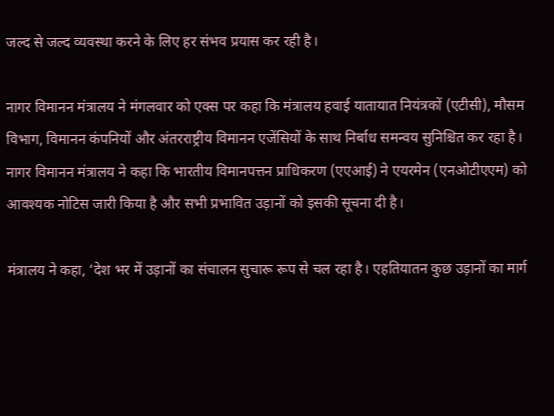जल्द से जल्द व्यवस्था करने के लिए हर संभव प्रयास कर रही है।

नागर विमानन मंत्रालय ने मंगलवार को एक्स पर कहा कि मंत्रालय हवाई यातायात नियंत्रकों (एटीसी), मौसम विभाग, विमानन कंपनियों और अंतरराष्ट्रीय विमानन एजेंसियों के साथ निर्बाध समन्वय सुनिश्चित कर रहा है। नागर विमानन मंत्रालय ने कहा कि भारतीय विमानपत्तन प्राधिकरण (एएआई) ने एयरमेन (एनओटीएएम) को आवश्यक नोटिस जारी किया है और सभी प्रभावित उड़ानों को इसकी सूचना दी है।

मंत्रालय ने कहा, ‘देश भर में उड़ानों का संचालन सुचारू रूप से चल रहा है। एहतियातन कुछ उड़ानों का मार्ग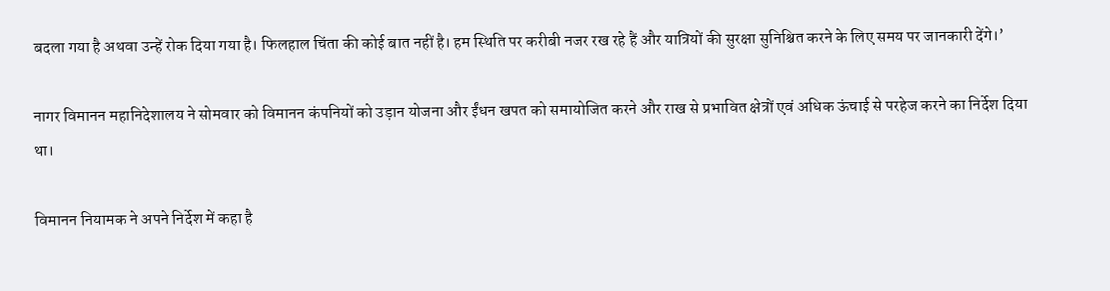बदला गया है अथवा उन्हें रोक दिया गया है। फिलहाल चिंता की कोई बात नहीं है। हम स्थिति पर करीबी नजर रख रहे हैं और यात्रियों की सुरक्षा सुनिश्चित करने के लिए समय पर जानकारी देंगे।’

नागर विमानन महानिदेशालय ने सोमवार को विमानन कंपनियों को उड़ान योजना और ईंधन खपत को समायोजित करने और राख से प्रभावित क्षेत्रों एवं अधिक ऊंचाई से परहेज करने का निर्देश दिया था।

विमानन नियामक ने अपने निर्देश में कहा है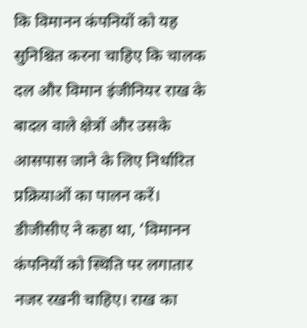कि विमानन कंपनियों को यह सुनिश्चित करना चाहिए कि चालक दल और विमान इंजीनियर राख के बादल वाले क्षेत्रों और उसके आसपास जाने के लिए निर्धारित प्रक्रियाओं का पालन करें। डीजीसीए ने कहा था, ‘विमानन कंपनियों को स्थिति पर लगातार नजर रखनी चाहिए। राख का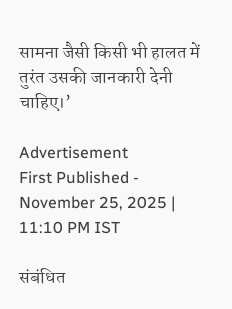सामना जैसी किसी भी हालत में तुरंत उसकी जानकारी देनी चाहिए।’

Advertisement
First Published - November 25, 2025 | 11:10 PM IST

संबंधित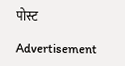पोस्ट

Advertisement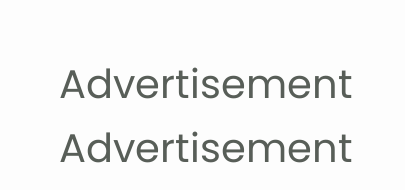Advertisement
Advertisement